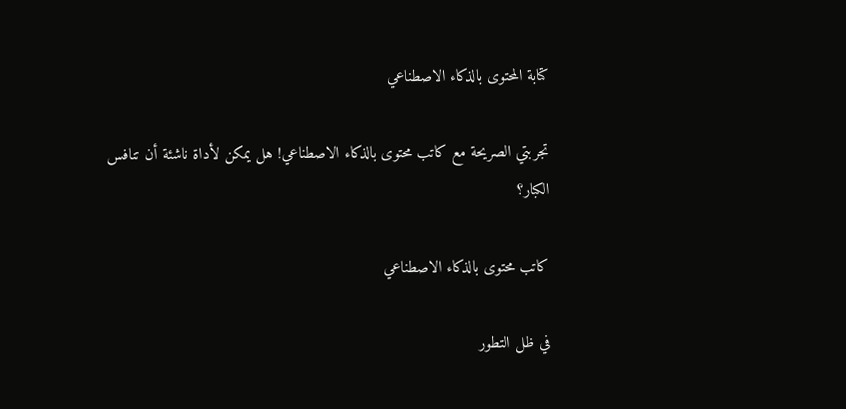كتابة المحتوى بالذكاء الاصطناعي

تجربتي الصريحة مع كاتب محتوى بالذكاء الاصطناعي! هل يمكن لأداة ناشئة أن تنافس الكبار؟

كاتب محتوى بالذكاء الاصطناعي

في ظل التطور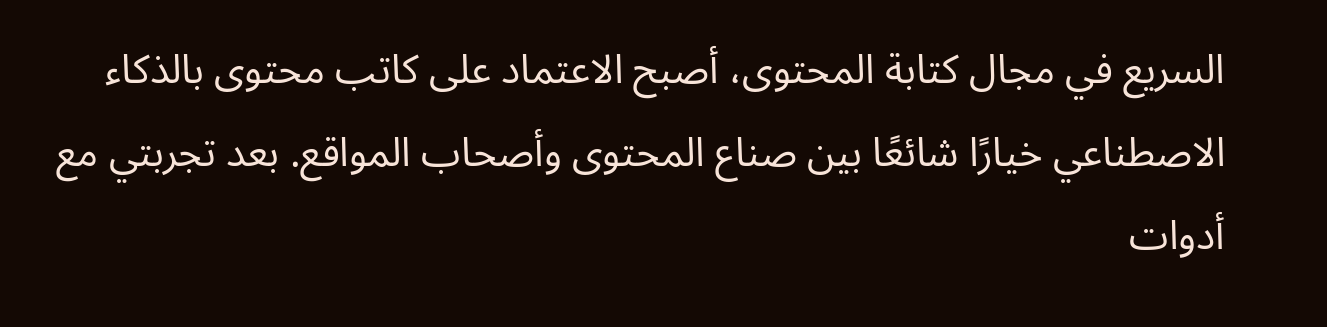السريع في مجال كتابة المحتوى، أصبح الاعتماد على كاتب محتوى بالذكاء الاصطناعي خيارًا شائعًا بين صناع المحتوى وأصحاب المواقع. بعد تجربتي مع أدوات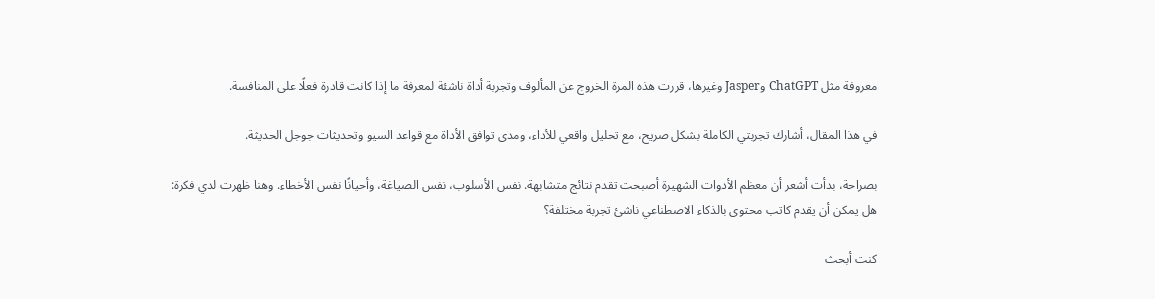معروفة مثل ChatGPT وJasper وغيرها، قررت هذه المرة الخروج عن المألوف وتجربة أداة ناشئة لمعرفة ما إذا كانت قادرة فعلًا على المنافسة.

في هذا المقال، أشارك تجربتي الكاملة بشكل صريح، مع تحليل واقعي للأداء، ومدى توافق الأداة مع قواعد السيو وتحديثات جوجل الحديثة.

بصراحة، بدأت أشعر أن معظم الأدوات الشهيرة أصبحت تقدم نتائج متشابهة. نفس الأسلوب، نفس الصياغة، وأحيانًا نفس الأخطاء. وهنا ظهرت لدي فكرة:
هل يمكن أن يقدم كاتب محتوى بالذكاء الاصطناعي ناشئ تجربة مختلفة؟

كنت أبحث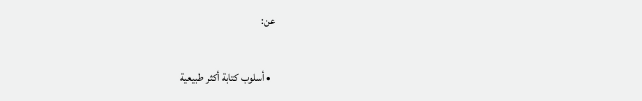عن:

  • أسلوب كتابة أكثر طبيعية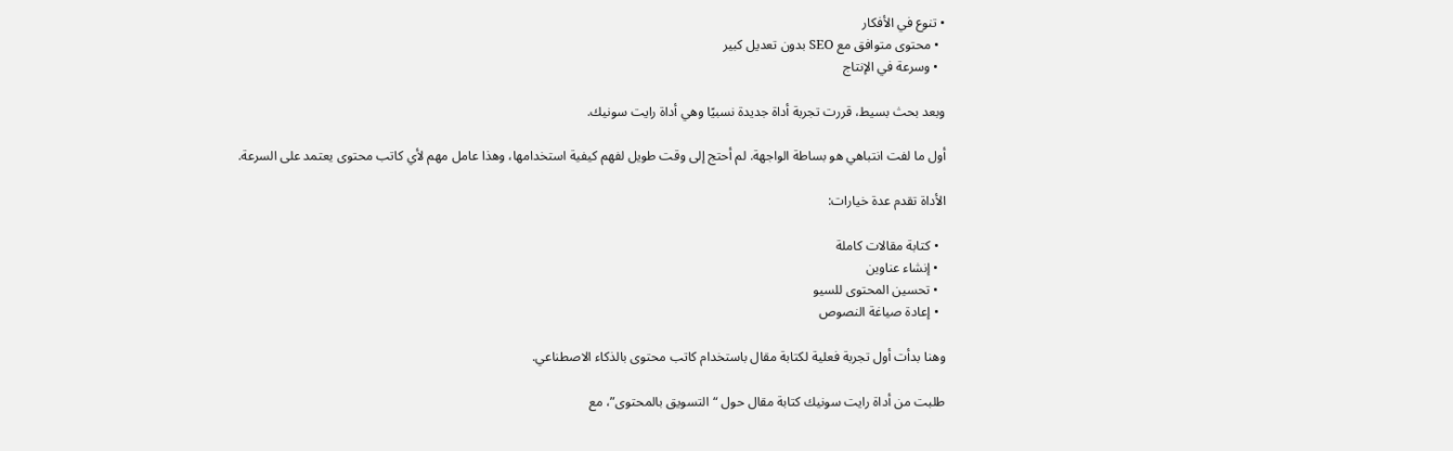• تنوع في الأفكار
  • محتوى متوافق مع SEO بدون تعديل كبير
  • وسرعة في الإنتاج

وبعد بحث بسيط، قررت تجربة أداة جديدة نسبيًا وهي أداة رايت سونيك.

أول ما لفت انتباهي هو بساطة الواجهة. لم أحتج إلى وقت طويل لفهم كيفية استخدامها، وهذا عامل مهم لأي كاتب محتوى يعتمد على السرعة.

الأداة تقدم عدة خيارات:

  • كتابة مقالات كاملة
  • إنشاء عناوين
  • تحسين المحتوى للسيو
  • إعادة صياغة النصوص

وهنا بدأت أول تجربة فعلية لكتابة مقال باستخدام كاتب محتوى بالذكاء الاصطناعي.

طلبت من أداة رايت سونيك كتابة مقال حول “التسويق بالمحتوى”، مع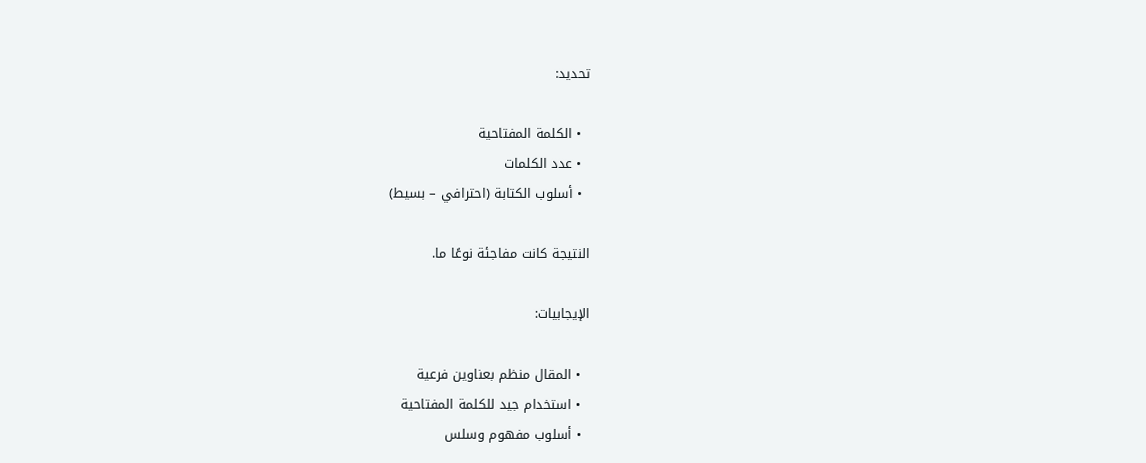تحديد:

  • الكلمة المفتاحية
  • عدد الكلمات
  • أسلوب الكتابة (احترافي – بسيط)

النتيجة كانت مفاجئة نوعًا ما.

الإيجابيات:

  • المقال منظم بعناوين فرعية
  • استخدام جيد للكلمة المفتاحية
  • أسلوب مفهوم وسلس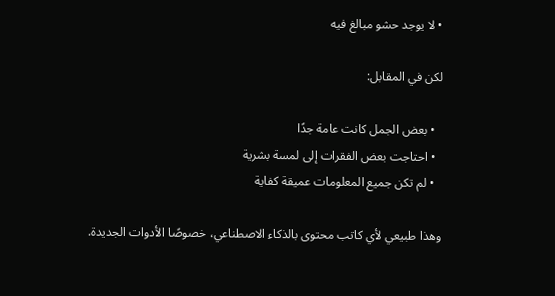• لا يوجد حشو مبالغ فيه

لكن في المقابل:

  • بعض الجمل كانت عامة جدًا
  • احتاجت بعض الفقرات إلى لمسة بشرية
  • لم تكن جميع المعلومات عميقة كفاية

وهذا طبيعي لأي كاتب محتوى بالذكاء الاصطناعي، خصوصًا الأدوات الجديدة.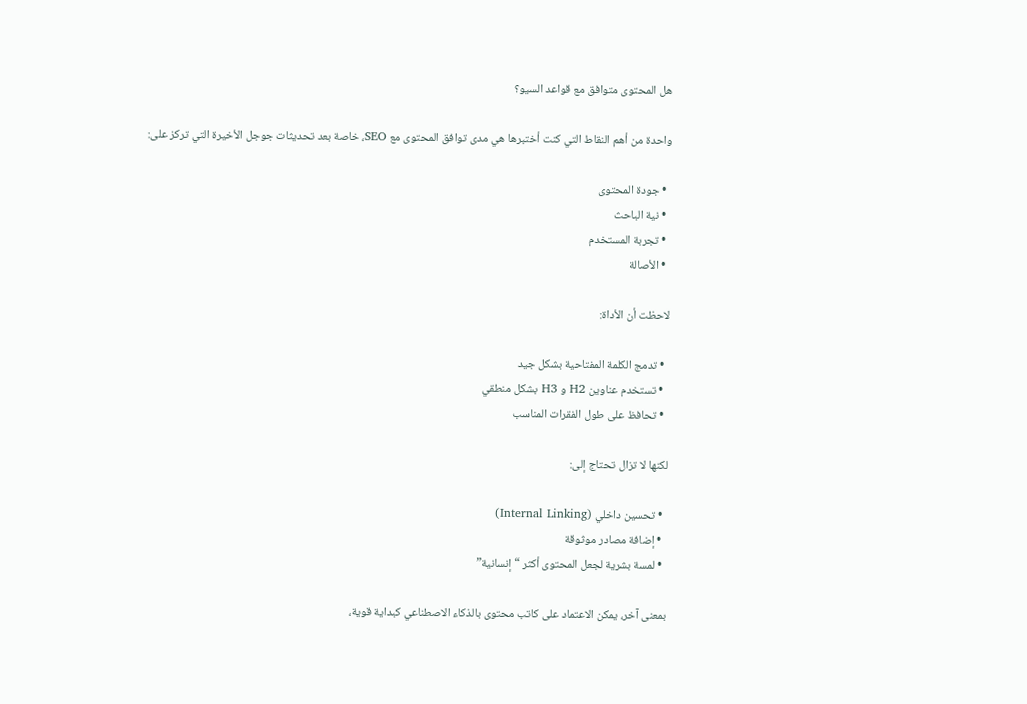هل المحتوى متوافق مع قواعد السيو؟

واحدة من أهم النقاط التي كنت أختبرها هي مدى توافق المحتوى مع SEO، خاصة بعد تحديثات جوجل الأخيرة التي تركز على:

  • جودة المحتوى
  • نية الباحث
  • تجربة المستخدم
  • الأصالة

لاحظت أن الأداة:

  • تدمج الكلمة المفتاحية بشكل جيد
  • تستخدم عناوين H2 و H3 بشكل منطقي
  • تحافظ على طول الفقرات المناسب

لكنها لا تزال تحتاج إلى:

  • تحسين داخلي (Internal Linking)
  • إضافة مصادر موثوقة
  • لمسة بشرية لجعل المحتوى أكثر “إنسانية”

بمعنى آخر، يمكن الاعتماد على كاتب محتوى بالذكاء الاصطناعي كبداية قوية،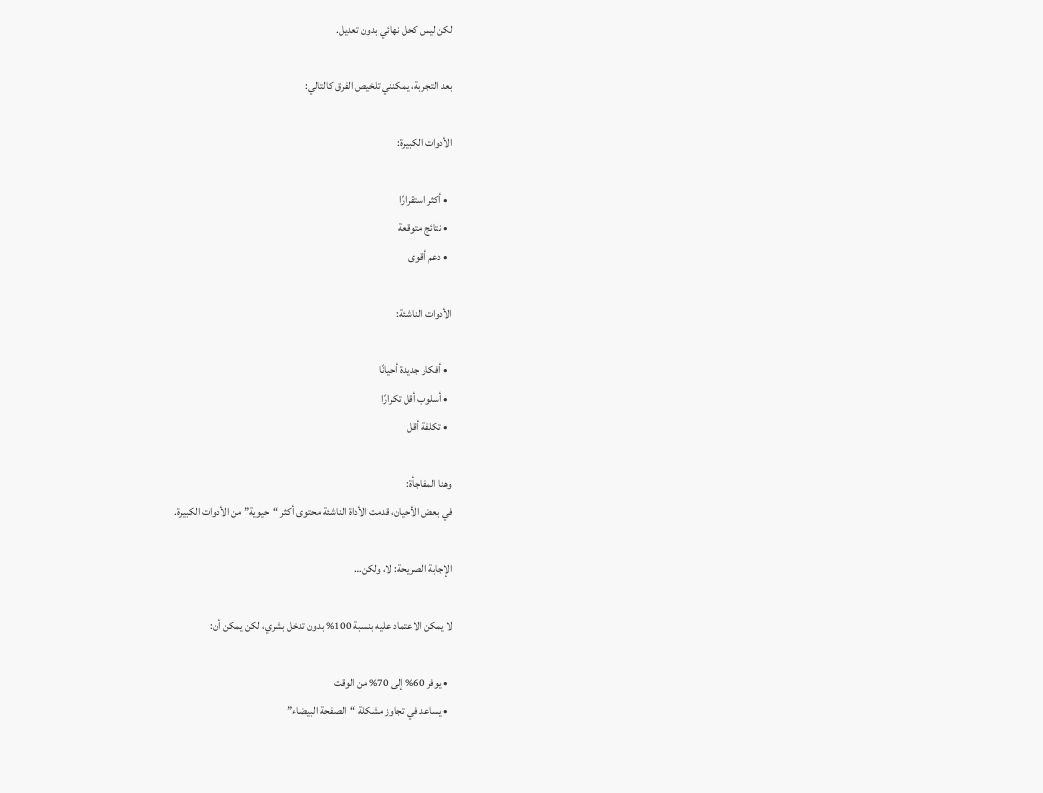لكن ليس كحل نهائي بدون تعديل.

بعد التجربة، يمكنني تلخيص الفرق كالتالي:

الأدوات الكبيرة:

  • أكثر استقرارًا
  • نتائج متوقعة
  • دعم أقوى

الأدوات الناشئة:

  • أفكار جديدة أحيانًا
  • أسلوب أقل تكرارًا
  • تكلفة أقل

وهنا المفاجأة:
في بعض الأحيان، قدمت الأداة الناشئة محتوى أكثر “حيوية” من الأدوات الكبيرة.

الإجابة الصريحة: لا، ولكن…

لا يمكن الاعتماد عليه بنسبة 100% بدون تدخل بشري، لكن يمكن أن:

  • يوفر 60% إلى 70% من الوقت
  • يساعد في تجاوز مشكلة “الصفحة البيضاء”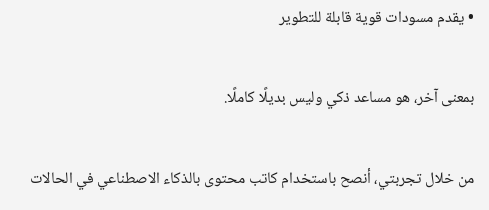• يقدم مسودات قوية قابلة للتطوير

بمعنى آخر، هو مساعد ذكي وليس بديلًا كاملًا.

من خلال تجربتي، أنصح باستخدام كاتب محتوى بالذكاء الاصطناعي في الحالات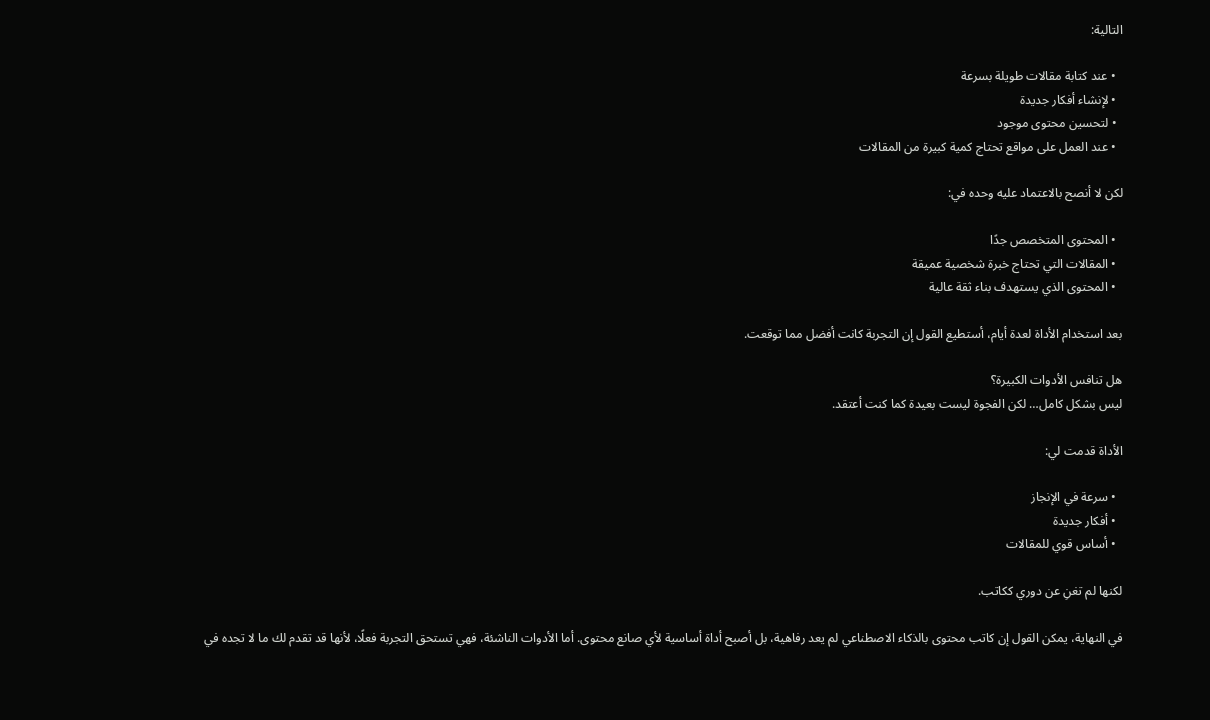التالية:

  • عند كتابة مقالات طويلة بسرعة
  • لإنشاء أفكار جديدة
  • لتحسين محتوى موجود
  • عند العمل على مواقع تحتاج كمية كبيرة من المقالات

لكن لا أنصح بالاعتماد عليه وحده في:

  • المحتوى المتخصص جدًا
  • المقالات التي تحتاج خبرة شخصية عميقة
  • المحتوى الذي يستهدف بناء ثقة عالية

بعد استخدام الأداة لعدة أيام، أستطيع القول إن التجربة كانت أفضل مما توقعت.

هل تنافس الأدوات الكبيرة؟
ليس بشكل كامل… لكن الفجوة ليست بعيدة كما كنت أعتقد.

الأداة قدمت لي:

  • سرعة في الإنجاز
  • أفكار جديدة
  • أساس قوي للمقالات

لكنها لم تغنِ عن دوري ككاتب.

في النهاية، يمكن القول إن كاتب محتوى بالذكاء الاصطناعي لم يعد رفاهية، بل أصبح أداة أساسية لأي صانع محتوى. أما الأدوات الناشئة، فهي تستحق التجربة فعلًا، لأنها قد تقدم لك ما لا تجده في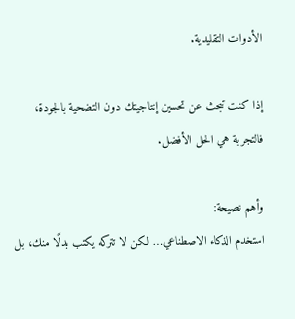الأدوات التقليدية.

إذا كنت تبحث عن تحسين إنتاجيتك دون التضحية بالجودة، فالتجربة هي الحل الأفضل.

وأهم نصيحة:
استخدم الذكاء الاصطناعي… لكن لا تتركه يكتب بدلًا منك، بل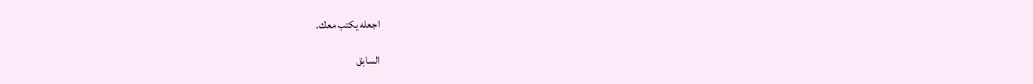اجعله يكتب معك.

السابق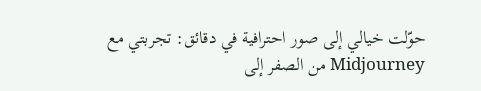حوّلت خيالي إلى صور احترافية في دقائق: تجربتي مع Midjourney من الصفر إلى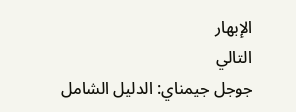الإبهار
التالي
جوجل جيمناي: الدليل الشامل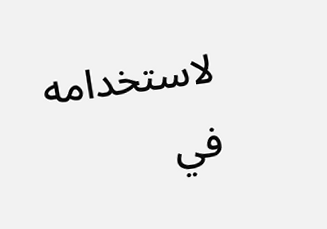لاستخدامه في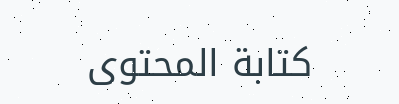كتابة المحتوى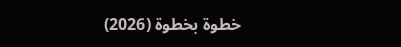خطوة بخطوة (2026)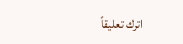اترك تعليقاً